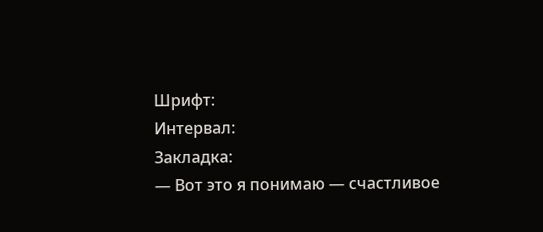Шрифт:
Интервал:
Закладка:
— Вот это я понимаю — счастливое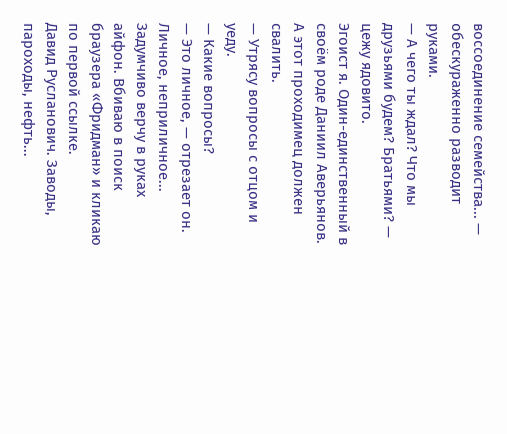воссоединение семейства... — обескураженно разводит руками.
— А чего ты ждал? Что мы друзьями будем? Братьями? — цежу ядовито.
Эгоист я. Один-единственный в своём роде Даниил Аверьянов. А этот проходимец должен свалить.
— Утрясу вопросы с отцом и уеду.
— Какие вопросы?
— Это личное, — отрезает он.
Личное, неприличное... Задумчиво верчу в руках айфон. Вбиваю в поиск браузера «Фридман» и кликаю по первой ссылке.
Давид Русланович. Заводы, пароходы, нефть...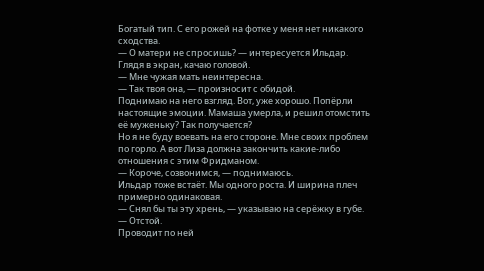Богатый тип. С его рожей на фотке у меня нет никакого сходства.
— О матери не спросишь? — интересуется Ильдар.
Глядя в экран, качаю головой.
— Мне чужая мать неинтересна.
— Так твоя она, — произносит с обидой.
Поднимаю на него взгляд. Вот, уже хорошо. Попёрли настоящие эмоции. Мамаша умерла, и решил отомстить её муженьку? Так получается?
Но я не буду воевать на его стороне. Мне своих проблем по горло. А вот Лиза должна закончить какие-либо отношения с этим Фридманом.
— Короче, созвонимся, — поднимаюсь.
Ильдар тоже встаёт. Мы одного роста. И ширина плеч примерно одинаковая.
— Снял бы ты эту хрень, — указываю на серёжку в губе. — Отстой.
Проводит по ней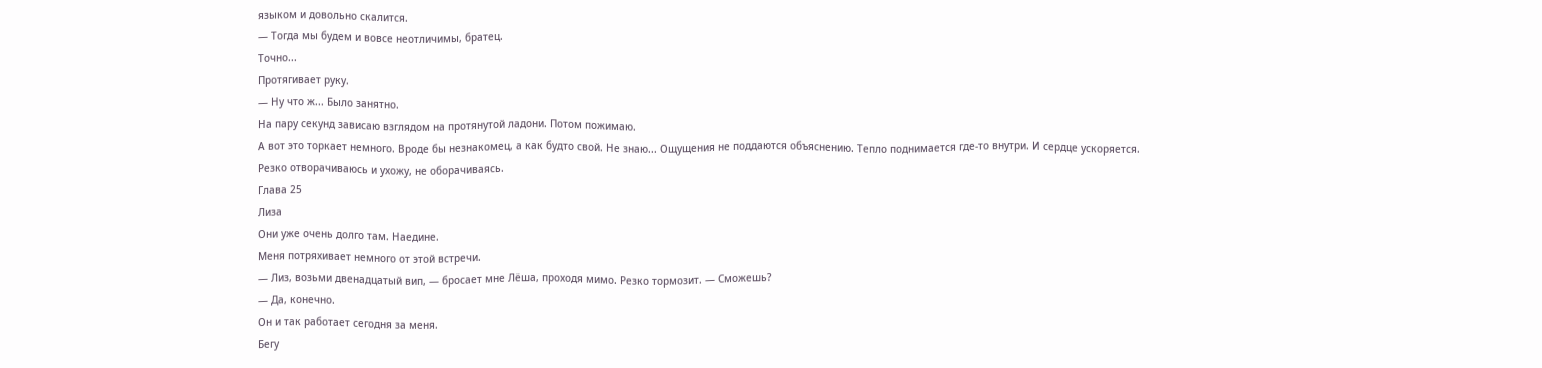языком и довольно скалится.
— Тогда мы будем и вовсе неотличимы, братец.
Точно...
Протягивает руку.
— Ну что ж... Было занятно.
На пару секунд зависаю взглядом на протянутой ладони. Потом пожимаю.
А вот это торкает немного. Вроде бы незнакомец, а как будто свой. Не знаю... Ощущения не поддаются объяснению. Тепло поднимается где-то внутри. И сердце ускоряется.
Резко отворачиваюсь и ухожу, не оборачиваясь.
Глава 25
Лиза
Они уже очень долго там. Наедине.
Меня потряхивает немного от этой встречи.
— Лиз, возьми двенадцатый вип, — бросает мне Лёша, проходя мимо. Резко тормозит. — Сможешь?
— Да, конечно.
Он и так работает сегодня за меня.
Бегу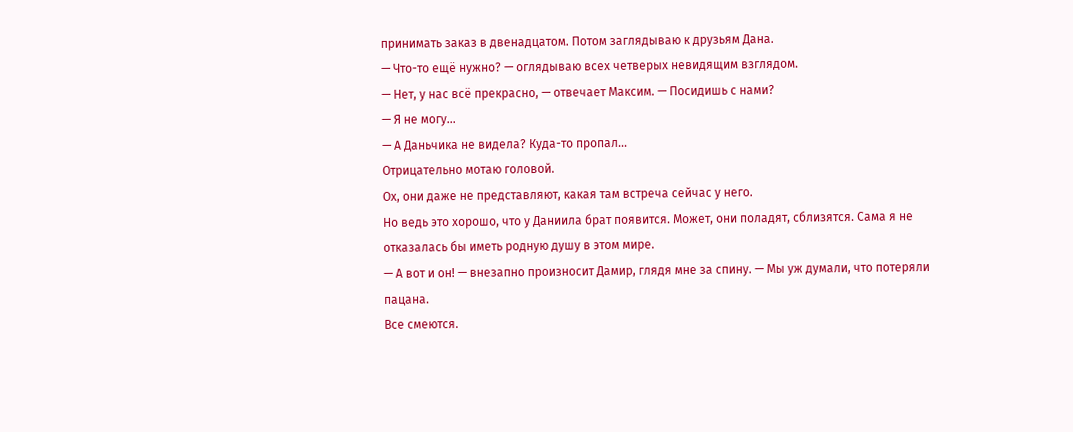принимать заказ в двенадцатом. Потом заглядываю к друзьям Дана.
— Что-то ещё нужно? — оглядываю всех четверых невидящим взглядом.
— Нет, у нас всё прекрасно, — отвечает Максим. — Посидишь с нами?
— Я не могу...
— А Даньчика не видела? Куда-то пропал...
Отрицательно мотаю головой.
Ох, они даже не представляют, какая там встреча сейчас у него.
Но ведь это хорошо, что у Даниила брат появится. Может, они поладят, сблизятся. Сама я не отказалась бы иметь родную душу в этом мире.
— А вот и он! — внезапно произносит Дамир, глядя мне за спину. — Мы уж думали, что потеряли пацана.
Все смеются.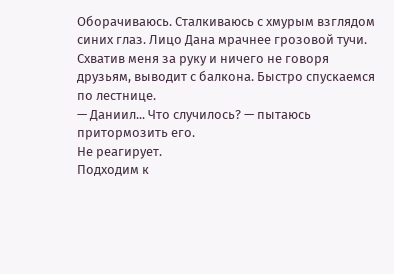Оборачиваюсь. Сталкиваюсь с хмурым взглядом синих глаз. Лицо Дана мрачнее грозовой тучи. Схватив меня за руку и ничего не говоря друзьям, выводит с балкона. Быстро спускаемся по лестнице.
— Даниил... Что случилось? — пытаюсь притормозить его.
Не реагирует.
Подходим к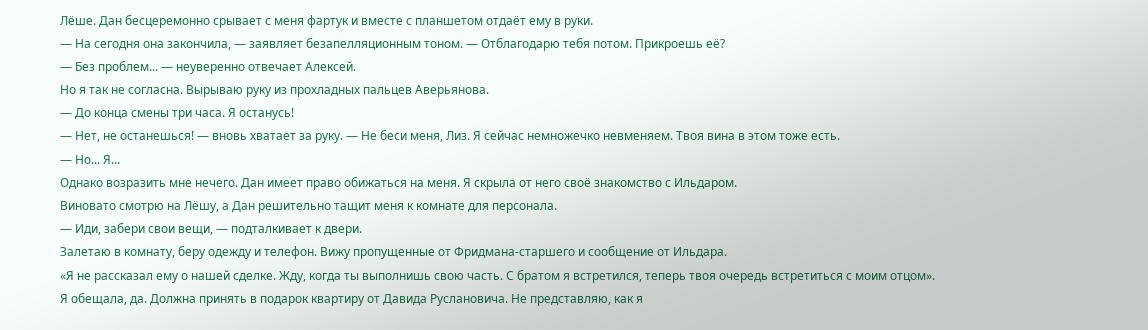Лёше. Дан бесцеремонно срывает с меня фартук и вместе с планшетом отдаёт ему в руки.
— На сегодня она закончила, — заявляет безапелляционным тоном. — Отблагодарю тебя потом. Прикроешь её?
— Без проблем... — неуверенно отвечает Алексей.
Но я так не согласна. Вырываю руку из прохладных пальцев Аверьянова.
— До конца смены три часа. Я останусь!
— Нет, не останешься! — вновь хватает за руку. — Не беси меня, Лиз. Я сейчас немножечко невменяем. Твоя вина в этом тоже есть.
— Но... Я...
Однако возразить мне нечего. Дан имеет право обижаться на меня. Я скрыла от него своё знакомство с Ильдаром.
Виновато смотрю на Лёшу, а Дан решительно тащит меня к комнате для персонала.
— Иди, забери свои вещи, — подталкивает к двери.
Залетаю в комнату, беру одежду и телефон. Вижу пропущенные от Фридмана-старшего и сообщение от Ильдара.
«Я не рассказал ему о нашей сделке. Жду, когда ты выполнишь свою часть. С братом я встретился, теперь твоя очередь встретиться с моим отцом».
Я обещала, да. Должна принять в подарок квартиру от Давида Руслановича. Не представляю, как я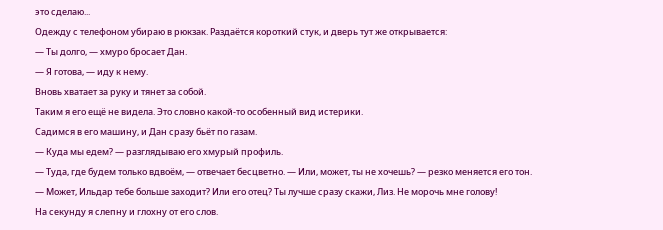это сделаю...
Одежду с телефоном убираю в рюкзак. Раздаётся короткий стук, и дверь тут же открывается:
— Ты долго, — хмуро бросает Дан.
— Я готова, — иду к нему.
Вновь хватает за руку и тянет за собой.
Таким я его ещё не видела. Это словно какой-то особенный вид истерики.
Садимся в его машину, и Дан сразу бьёт по газам.
— Куда мы едем? — разглядываю его хмурый профиль.
— Туда, где будем только вдвоём, — отвечает бесцветно. — Или, может, ты не хочешь? — резко меняется его тон. — Может, Ильдар тебе больше заходит? Или его отец? Ты лучше сразу скажи, Лиз. Не морочь мне голову!
На секунду я слепну и глохну от его слов.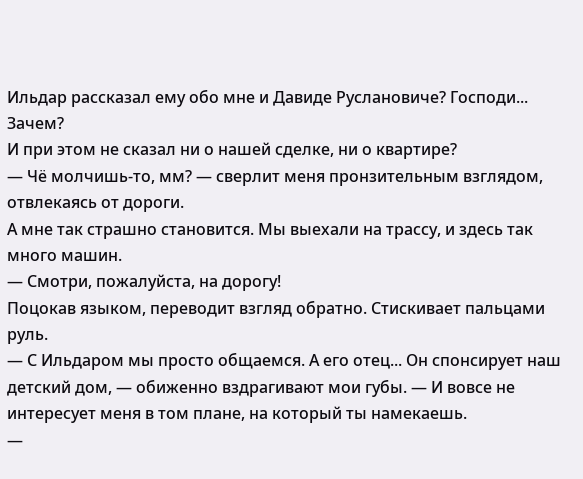Ильдар рассказал ему обо мне и Давиде Руслановиче? Господи... Зачем?
И при этом не сказал ни о нашей сделке, ни о квартире?
— Чё молчишь-то, мм? — сверлит меня пронзительным взглядом, отвлекаясь от дороги.
А мне так страшно становится. Мы выехали на трассу, и здесь так много машин.
— Смотри, пожалуйста, на дорогу!
Поцокав языком, переводит взгляд обратно. Стискивает пальцами руль.
— С Ильдаром мы просто общаемся. А его отец... Он спонсирует наш детский дом, — обиженно вздрагивают мои губы. — И вовсе не интересует меня в том плане, на который ты намекаешь.
—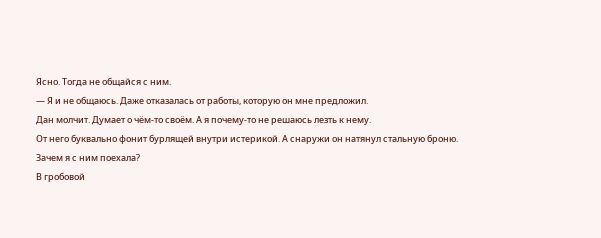Ясно. Тогда не общайся с ним.
— Я и не общаюсь. Даже отказалась от работы, которую он мне предложил.
Дан молчит. Думает о чём-то своём. А я почему-то не решаюсь лезть к нему.
От него буквально фонит бурлящей внутри истерикой. А снаружи он натянул стальную броню.
Зачем я с ним поехала?
В гробовой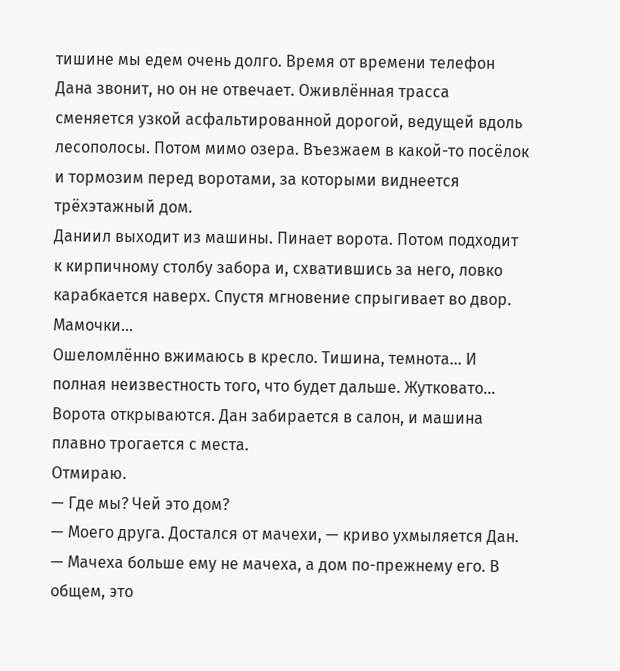тишине мы едем очень долго. Время от времени телефон Дана звонит, но он не отвечает. Оживлённая трасса сменяется узкой асфальтированной дорогой, ведущей вдоль лесополосы. Потом мимо озера. Въезжаем в какой-то посёлок и тормозим перед воротами, за которыми виднеется трёхэтажный дом.
Даниил выходит из машины. Пинает ворота. Потом подходит к кирпичному столбу забора и, схватившись за него, ловко карабкается наверх. Спустя мгновение спрыгивает во двор.
Мамочки...
Ошеломлённо вжимаюсь в кресло. Тишина, темнота... И полная неизвестность того, что будет дальше. Жутковато...
Ворота открываются. Дан забирается в салон, и машина плавно трогается с места.
Отмираю.
— Где мы? Чей это дом?
— Моего друга. Достался от мачехи, — криво ухмыляется Дан. — Мачеха больше ему не мачеха, а дом по-прежнему его. В общем, это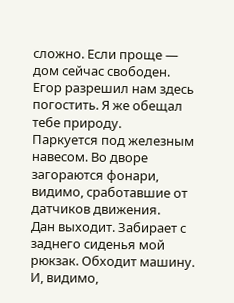сложно. Если проще — дом сейчас свободен. Егор разрешил нам здесь погостить. Я же обещал тебе природу.
Паркуется под железным навесом. Во дворе загораются фонари, видимо, сработавшие от датчиков движения.
Дан выходит. Забирает с заднего сиденья мой рюкзак. Обходит машину. И, видимо,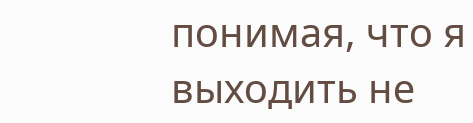понимая, что я выходить не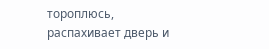тороплюсь, распахивает дверь и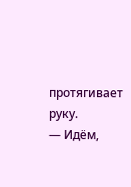протягивает руку.
— Идём,